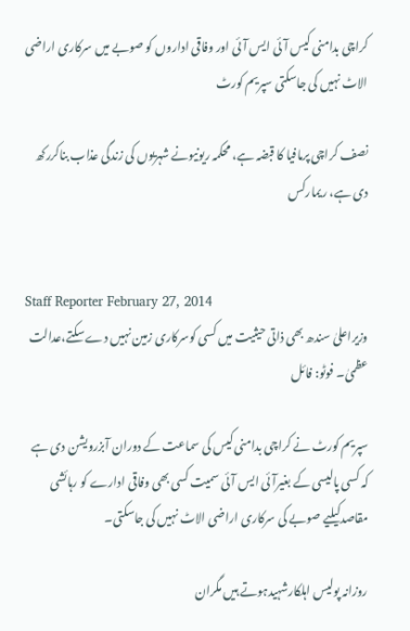کراچی بدامنی کیس آئی ایس آئی اور وفاقی اداروں کو صوبے میں سرکاری اراضی الاٹ نہیں کی جاسکتی سپریم کورٹ

نصف کراچی پرمافیا کا قبضہ ہے، محکمہ ریونیونے شہریوں کی زندگی عذاب بناکررکھ دی ہے، ریمارکس


Staff Reporter February 27, 2014
وزیراعلیٰ سندھ بھی ذاتی حیثیت میں کسی کوسرکاری زمین نہیں دے سکتے،عدالت عظمیٰ۔ فوٹو: فائل

سپریم کورٹ نے کراچی بدامنی کیس کی سماعت کے دوران آبزرویشن دی ہے کہ کسی پالیسی کے بغیرآئی ایس آئی سمیت کسی بھی وفاقی ادارے کو رہائشی مقاصدکیلیے صوبے کی سرکاری اراضی الاٹ نہیں کی جاسکتی۔

روزانہ پولیس اہلکارشہیدہوتے ہیں مگران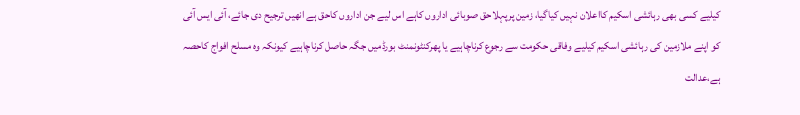کیلیے کسی بھی رہائشی اسکیم کااعلان نہیں کیاگیا، زمین پرپہلاحق صوبائی اداروں کاہے اس لیے جن اداروں کاحق ہے انھیں ترجیح دی جائے، آئی ایس آئی کو اپنے ملازمین کی رہائشی اسکیم کیلیے وفاقی حکومت سے رجوع کرناچاہیے یا پھرکنٹونمنٹ بورڈمیں جگہ حاصل کرناچاہیے کیونکہ وہ مسلح افواج کاحصہ ہے،عدالت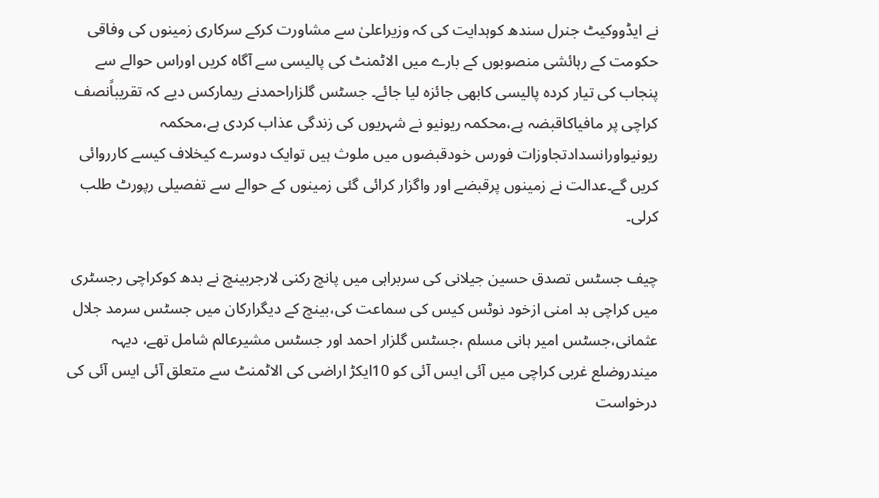نے ایڈووکیٹ جنرل سندھ کوہدایت کی کہ وزیراعلیٰ سے مشاورت کرکے سرکاری زمینوں کی وفاقی حکومت کے رہائشی منصوبوں کے بارے میں الاٹمنٹ کی پالیسی سے آگاہ کریں اوراس حوالے سے پنجاب کی تیار کردہ پالیسی کابھی جائزہ لیا جائے۔ جسٹس گلزاراحمدنے ریمارکس دیے کہ تقریباًنصف کراچی پر مافیاکاقبضہ ہے،محکمہ ریونیو نے شہریوں کی زندگی عذاب کردی ہے،محکمہ ریونیواورانسدادتجاوزات فورس خودقبضوں میں ملوث ہیں توایک دوسرے کیخلاف کیسے کارروائی کریں گے۔عدالت نے زمینوں پرقبضے اور واگزار کرائی گئی زمینوں کے حوالے سے تفصیلی رپورٹ طلب کرلی۔

چیف جسٹس تصدق حسین جیلانی کی سربراہی میں پانچ رکنی لارجربینچ نے بدھ کوکراچی رجسٹری میں کراچی بد امنی ازخود نوٹس کیس کی سماعت کی،بینچ کے دیگرارکان میں جسٹس سرمد جلال عثمانی،جسٹس امیر ہانی مسلم ،جسٹس گلزار احمد اور جسٹس مشیرعالم شامل تھے، دیہہ میندروضلع غربی کراچی میں آئی ایس آئی کو 10ایکڑ اراضی کی الاٹمنٹ سے متعلق آئی ایس آئی کی درخواست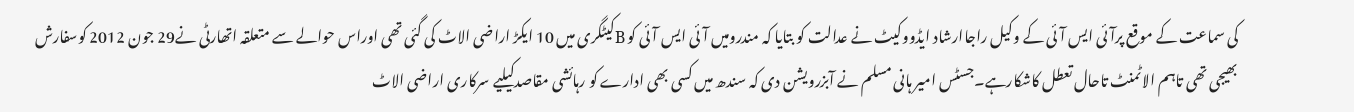کی سماعت کے موقع پرآئی ایس آئی کے وکیل راجاارشاد ایڈووکیٹ نے عدالت کو بتایا کہ مندرومیں آئی ایس آئی کو Bکیٹگری میں 10 ایکڑ اراضی الاٹ کی گئی تھی اوراس حوالے سے متعلقہ اتھارٹی نے29 جون 2012 کوسفارش بھیجی تھی تاہم الاٹمنٹ تاحال تعطل کاشکارہے۔جسٹس امیر ہانی مسلم نے آبزرویشن دی کہ سندھ میں کسی بھی ادارے کو رہائشی مقاصدکیلیے سرکاری اراضی الاٹ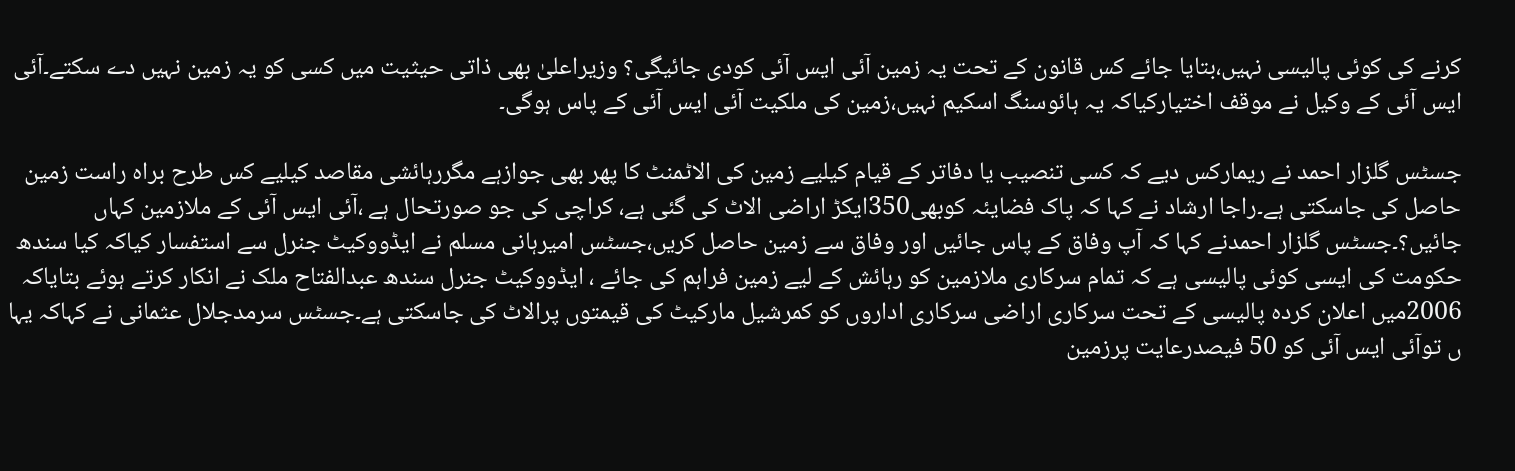کرنے کی کوئی پالیسی نہیں،بتایا جائے کس قانون کے تحت یہ زمین آئی ایس آئی کودی جائیگی؟ وزیراعلیٰ بھی ذاتی حیثیت میں کسی کو یہ زمین نہیں دے سکتے۔آئی ایس آئی کے وکیل نے موقف اختیارکیاکہ یہ ہائوسنگ اسکیم نہیں،زمین کی ملکیت آئی ایس آئی کے پاس ہوگی۔

جسٹس گلزار احمد نے ریمارکس دیے کہ کسی تنصیب یا دفاتر کے قیام کیلیے زمین کی الاٹمنٹ کا پھر بھی جوازہے مگررہائشی مقاصد کیلیے کس طرح براہ راست زمین حاصل کی جاسکتی ہے۔راجا ارشاد نے کہا کہ پاک فضایئہ کوبھی350ایکڑ اراضی الاٹ کی گئی ہے، کراچی کی جو صورتحال ہے ،آئی ایس آئی کے ملازمین کہاں جائیں؟۔جسٹس گلزار احمدنے کہا کہ آپ وفاق کے پاس جائیں اور وفاق سے زمین حاصل کریں،جسٹس امیرہانی مسلم نے ایڈووکیٹ جنرل سے استفسار کیاکہ کیا سندھ حکومت کی ایسی کوئی پالیسی ہے کہ تمام سرکاری ملازمین کو رہائش کے لیے زمین فراہم کی جائے ، ایڈووکیٹ جنرل سندھ عبدالفتاح ملک نے انکار کرتے ہوئے بتایاکہ 2006میں اعلان کردہ پالیسی کے تحت سرکاری اراضی سرکاری اداروں کو کمرشیل مارکیٹ کی قیمتوں پرالاٹ کی جاسکتی ہے۔جسٹس سرمدجلال عثمانی نے کہاکہ یہا ں توآئی ایس آئی کو 50 فیصدرعایت پرزمین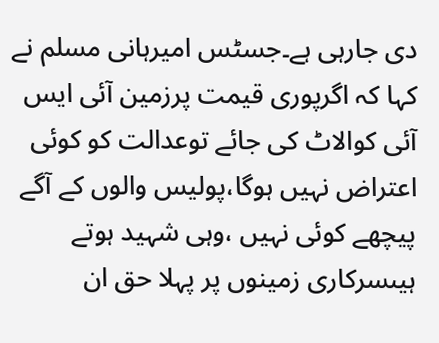دی جارہی ہے۔جسٹس امیرہانی مسلم نے کہا کہ اگرپوری قیمت پرزمین آئی ایس آئی کوالاٹ کی جائے توعدالت کو کوئی اعتراض نہیں ہوگا،پولیس والوں کے آگے پیچھے کوئی نہیں ،وہی شہید ہوتے ہیںسرکاری زمینوں پر پہلا حق ان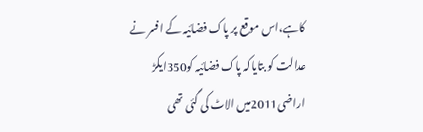کاہے،اس موقع پر پاک فضائیہ کے افسر نے عدالت کو بتایاکہ پاک فضائیہ کو350ایکڑ اراضی2011میں الاٹ کی گئی تھی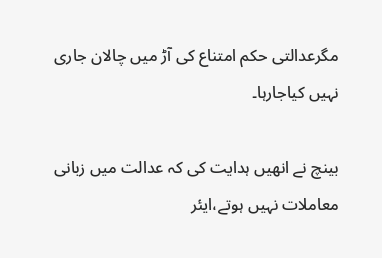مگرعدالتی حکم امتناع کی آڑ میں چالان جاری نہیں کیاجارہا۔

بینچ نے انھیں ہدایت کی کہ عدالت میں زبانی معاملات نہیں ہوتے،ایئر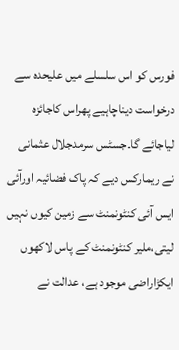فورس کو اس سلسلے میں علیحدہ سے درخواست دیناچاہیے پھراس کاجائزہ لیاجائے گا۔جسٹس سرمدجلال عثمانی نے ریمارکس دیے کہ پاک فضائیہ اورآئی ایس آئی کنٹونمنٹ سے زمین کیوں نہیں لیتی،ملیر کنٹونمنٹ کے پاس لاکھوں ایکڑاراضی موجود ہے، عدالت نے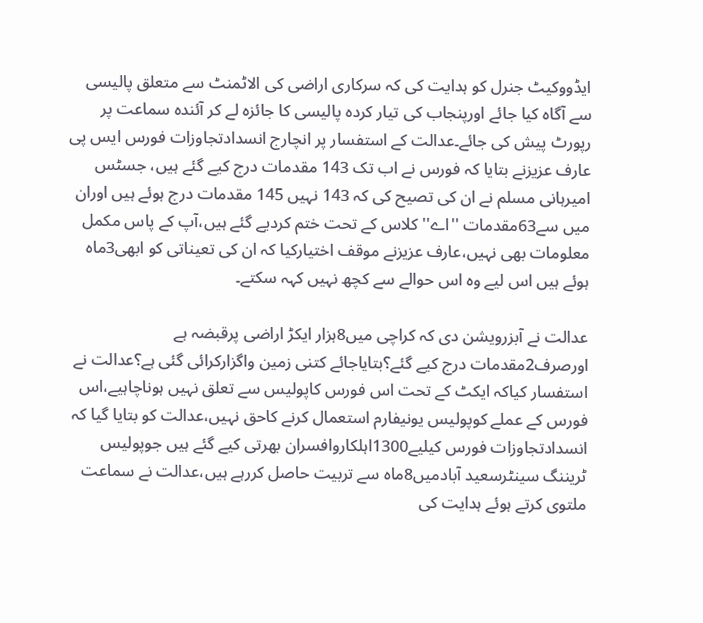ایڈووکیٹ جنرل کو ہدایت کی کہ سرکاری اراضی کی الاٹمنٹ سے متعلق پالیسی سے آگاہ کیا جائے اورپنجاب کی تیار کردہ پالیسی کا جائزہ لے کر آئندہ سماعت پر رپورٹ پیش کی جائے۔عدالت کے استفسار پر انچارج انسدادتجاوزات فورس ایس پی عارف عزیزنے بتایا کہ فورس نے اب تک 143 مقدمات درج کیے گئے ہیں، جسٹس امیرہانی مسلم نے ان کی تصیح کی کہ 143 نہیں 145 مقدمات درج ہوئے ہیں اوران میں سے63مقدمات ''اے'' کلاس کے تحت ختم کردیے گئے ہیں،آپ کے پاس مکمل معلومات بھی نہیں،عارف عزیزنے موقف اختیارکیا کہ ان کی تعیناتی کو ابھی3ماہ ہوئے ہیں اس لیے وہ اس حوالے سے کچھ نہیں کہہ سکتے۔

عدالت نے آبزرویشن دی کہ کراچی میں8ہزار ایکڑ اراضی پرقبضہ ہے اورصرف2مقدمات درج کیے گئے؟بتایاجائے کتنی زمین واگزارکرائی گئی ہے؟عدالت نے استفسار کیاکہ ایکٹ کے تحت اس فورس کاپولیس سے تعلق نہیں ہوناچاہیے،اس فورس کے عملے کوپولیس یونیفارم استعمال کرنے کاحق نہیں،عدالت کو بتایا گیا کہ انسدادتجاوزات فورس کیلیے1300اہلکاروافسران بھرتی کیے گئے ہیں جوپولیس ٹریننگ سینٹرسعید آبادمیں8ماہ سے تربیت حاصل کررہے ہیں،عدالت نے سماعت ملتوی کرتے ہوئے ہدایت کی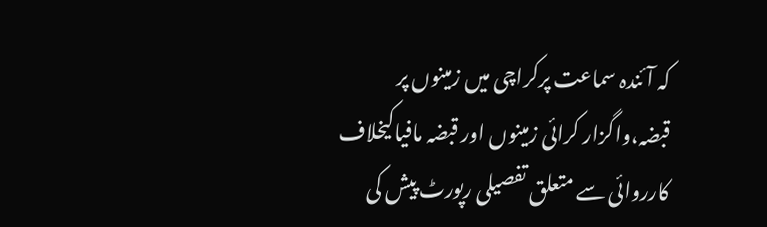کہ آئندہ سماعت پرکراچی میں زمینوں پر قبضہ،واگزار کرائی زمینوں اور قبضہ مافیاکیخلاف کارروائی سے متعلق تفصیلی رپورٹ پیش کی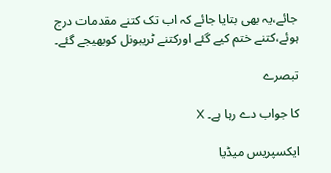جائے،یہ بھی بتایا جائے کہ اب تک کتنے مقدمات درج ہوئے،کتنے ختم کیے گئے اورکتنے ٹریبونل کوبھیجے گئے۔

تبصرے

کا جواب دے رہا ہے۔ X

ایکسپریس میڈیا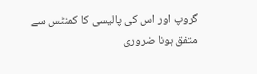گروپ اور اس کی پالیسی کا کمنٹس سے متفق ہونا ضروری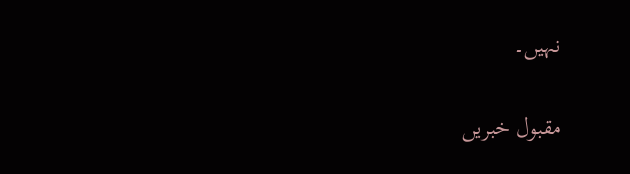نہیں۔

مقبول خبریں